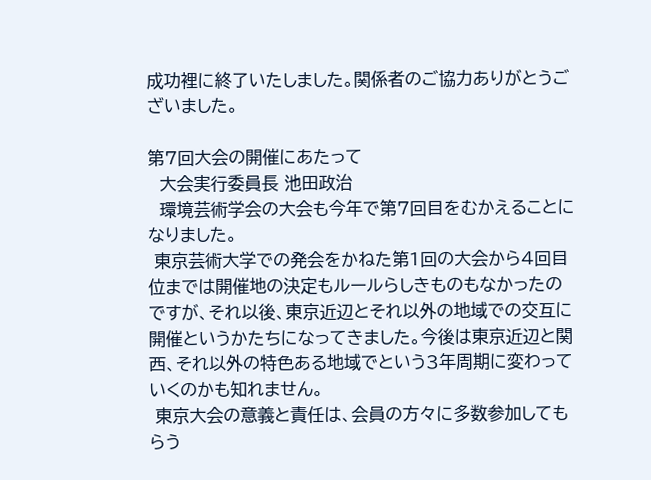成功裡に終了いたしました。関係者のご協力ありがとうございました。

第7回大会の開催にあたって
  大会実行委員長 池田政治
  環境芸術学会の大会も今年で第7回目をむかえることになりました。
 東京芸術大学での発会をかねた第1回の大会から4回目位までは開催地の決定もルールらしきものもなかったのですが、それ以後、東京近辺とそれ以外の地域での交互に開催というかたちになってきました。今後は東京近辺と関西、それ以外の特色ある地域でという3年周期に変わっていくのかも知れません。
 東京大会の意義と責任は、会員の方々に多数参加してもらう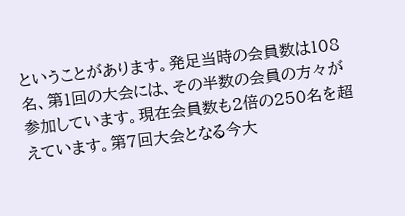ということがあります。発足当時の会員数は108名、第1回の大会には、その半数の会員の方々が参加しています。現在会員数も2倍の250名を超えています。第7回大会となる今大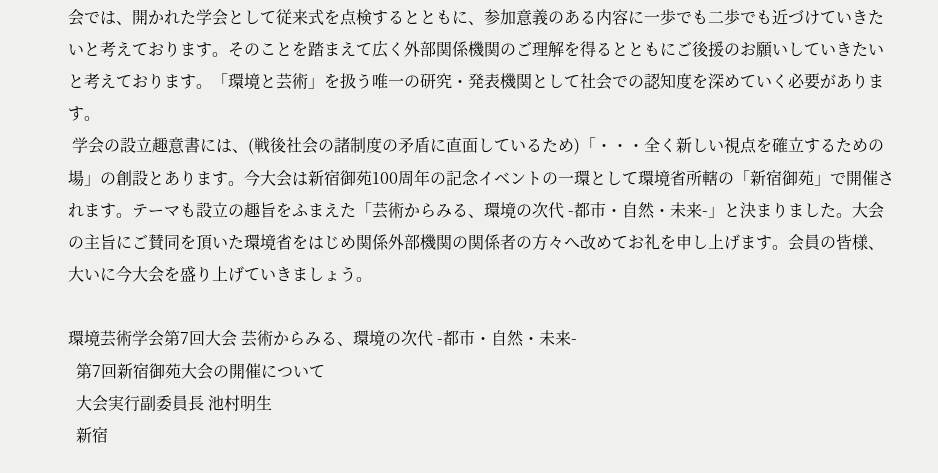会では、開かれた学会として従来式を点検するとともに、参加意義のある内容に一歩でも二歩でも近づけていきたいと考えております。そのことを踏まえて広く外部関係機関のご理解を得るとともにご後援のお願いしていきたいと考えております。「環境と芸術」を扱う唯一の研究・発表機関として社会での認知度を深めていく必要があります。
 学会の設立趣意書には、(戦後社会の諸制度の矛盾に直面しているため)「・・・全く新しい視点を確立するための場」の創設とあります。今大会は新宿御苑100周年の記念イベントの一環として環境省所轄の「新宿御苑」で開催されます。テーマも設立の趣旨をふまえた「芸術からみる、環境の次代 -都市・自然・未来-」と決まりました。大会の主旨にご賛同を頂いた環境省をはじめ関係外部機関の関係者の方々へ改めてお礼を申し上げます。会員の皆様、大いに今大会を盛り上げていきましょう。

環境芸術学会第7回大会 芸術からみる、環境の次代 -都市・自然・未来-
  第7回新宿御苑大会の開催について
  大会実行副委員長 池村明生
  新宿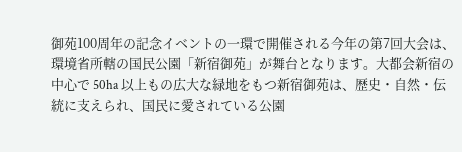御苑100周年の記念イベントの一環で開催される今年の第7回大会は、環境省所轄の国民公園「新宿御苑」が舞台となります。大都会新宿の中心で 50ha 以上もの広大な緑地をもつ新宿御苑は、歴史・自然・伝統に支えられ、国民に愛されている公園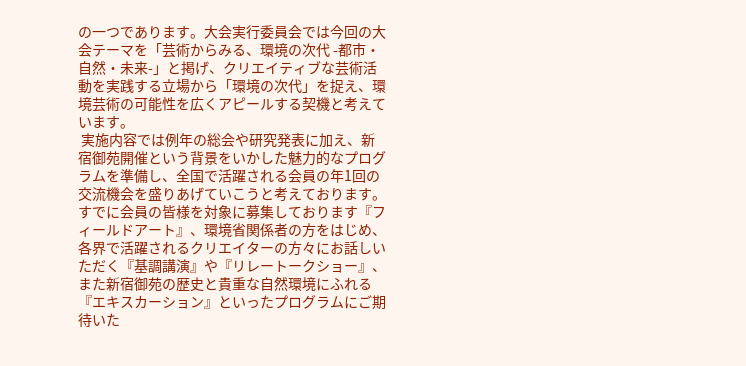の一つであります。大会実行委員会では今回の大会テーマを「芸術からみる、環境の次代 -都市・自然・未来-」と掲げ、クリエイティブな芸術活動を実践する立場から「環境の次代」を捉え、環境芸術の可能性を広くアピールする契機と考えています。
 実施内容では例年の総会や研究発表に加え、新宿御苑開催という背景をいかした魅力的なプログラムを準備し、全国で活躍される会員の年1回の交流機会を盛りあげていこうと考えております。すでに会員の皆様を対象に募集しております『フィールドアート』、環境省関係者の方をはじめ、各界で活躍されるクリエイターの方々にお話しいただく『基調講演』や『リレートークショー』、また新宿御苑の歴史と貴重な自然環境にふれる『エキスカーション』といったプログラムにご期待いた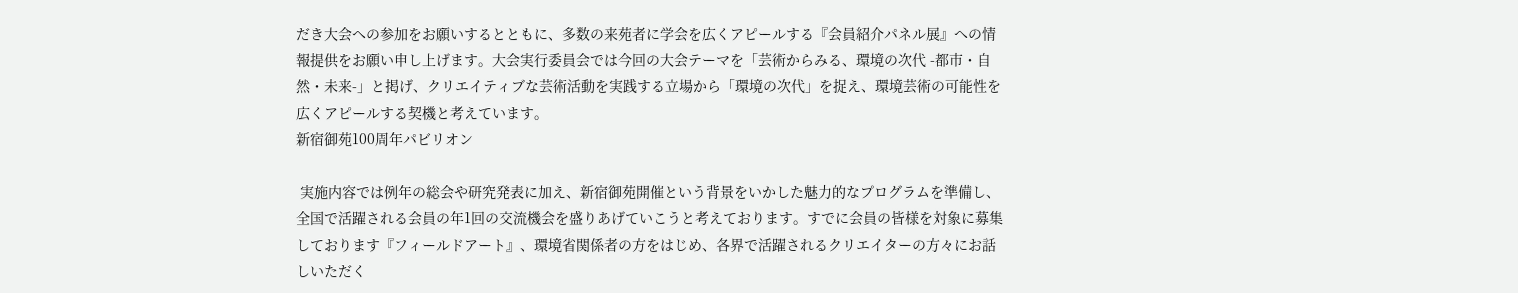だき大会への参加をお願いするとともに、多数の来苑者に学会を広くアピールする『会員紹介パネル展』への情報提供をお願い申し上げます。大会実行委員会では今回の大会テーマを「芸術からみる、環境の次代 -都市・自然・未来-」と掲げ、クリエイティブな芸術活動を実践する立場から「環境の次代」を捉え、環境芸術の可能性を広くアピールする契機と考えています。
新宿御苑100周年パビリオン

 実施内容では例年の総会や研究発表に加え、新宿御苑開催という背景をいかした魅力的なプログラムを準備し、全国で活躍される会員の年1回の交流機会を盛りあげていこうと考えております。すでに会員の皆様を対象に募集しております『フィールドアート』、環境省関係者の方をはじめ、各界で活躍されるクリエイターの方々にお話しいただく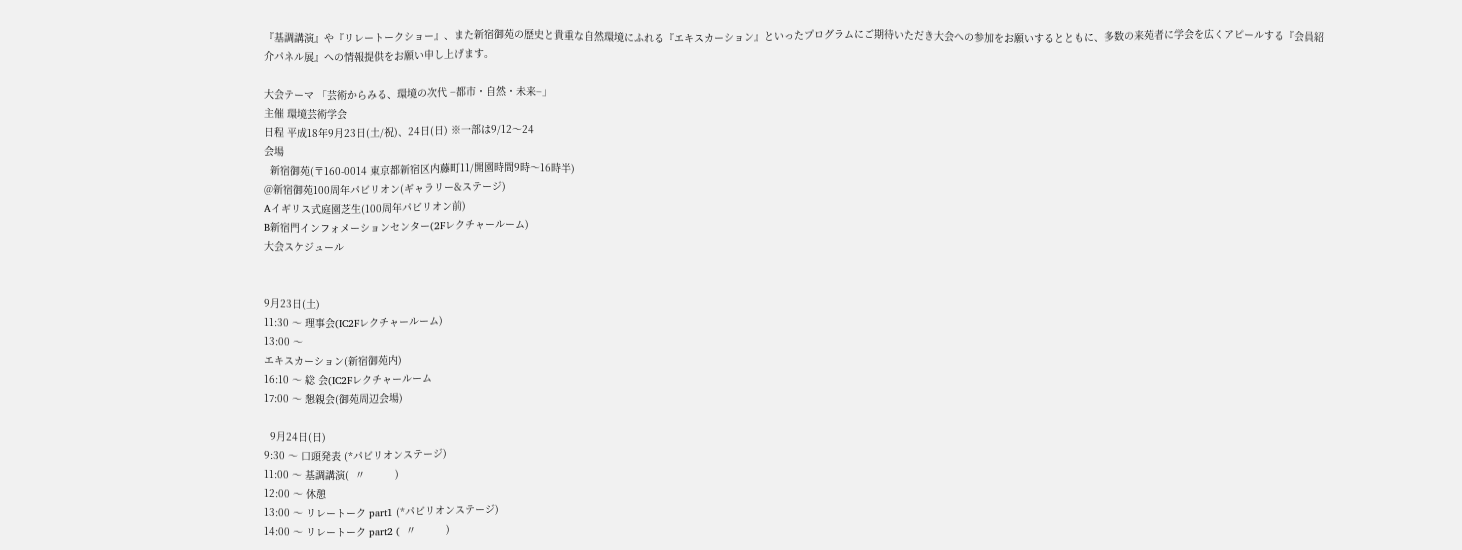『基調講演』や『リレートークショー』、また新宿御苑の歴史と貴重な自然環境にふれる『エキスカーション』といったプログラムにご期待いただき大会への参加をお願いするとともに、多数の来苑者に学会を広くアピールする『会員紹介パネル展』への情報提供をお願い申し上げます。

大会テーマ 「芸術からみる、環境の次代 −都市・自然・未来−」
主催 環境芸術学会
日程 平成18年9月23日(土/祝)、24日(日) ※一部は9/12〜24
会場
  新宿御苑(〒160-0014 東京都新宿区内藤町11/開園時間9時〜16時半)
@新宿御苑100周年パビリオン(ギャラリー&ステージ)
Aイギリス式庭園芝生(100周年パビリオン前)
B新宿門インフォメーションセンター(2Fレクチャールーム)
大会スケジュール


9月23日(土)
11:30 〜 理事会(IC2Fレクチャールーム)
13:00 〜
エキスカーション(新宿御苑内)
16:10 〜 総 会(IC2Fレクチャールーム
17:00 〜 懇親会(御苑周辺会場)

  9月24日(日)
9:30 〜 口頭発表 (*パビリオンステージ)
11:00 〜 基調講演(  〃          )
12:00 〜 休憩
13:00 〜 リレートーク part1 (*パビリオンステージ)
14:00 〜 リレートーク part2 (  〃          )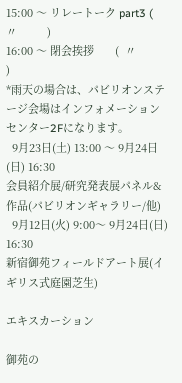15:00 〜 リレートーク part3 (  〃          )
16:00 〜 閉会挨拶       (  〃          )
*雨天の場合は、パビリオンステージ会場はインフォメーションセンター2Fになります。
  9月23日(土) 13:00 〜 9月24日(日) 16:30
会員紹介展/研究発表展パネル&作品(パビリオンギャラリー/他)
  9月12日(火) 9:00〜 9月24日(日) 16:30
新宿御苑フィールドアート展(イギリス式庭園芝生)

エキスカーション

御苑の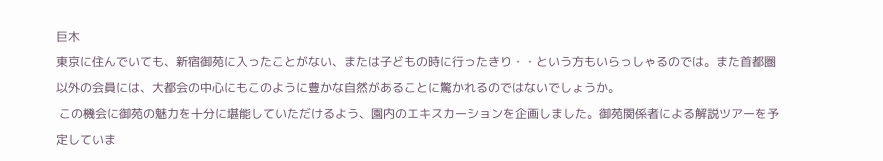巨木
東京に住んでいても、新宿御苑に入ったことがない、または子どもの時に行ったきり・・という方もいらっしゃるのでは。また首都圏以外の会員には、大都会の中心にもこのように豊かな自然があることに驚かれるのではないでしょうか。
 この機会に御苑の魅力を十分に堪能していただけるよう、園内のエキスカーションを企画しました。御苑関係者による解説ツアーを予定していま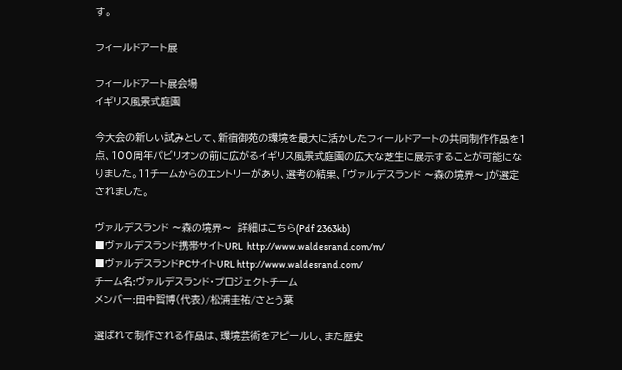す。

フィールドアート展

フィールドアート展会場
イギリス風景式庭園

今大会の新しい試みとして、新宿御苑の環境を最大に活かしたフィールドアートの共同制作作品を1点、100周年パビリオンの前に広がるイギリス風景式庭園の広大な芝生に展示することが可能になりました。11チームからのエントリーがあり、選考の結果、「ヴァルデスランド 〜森の境界〜」が選定されました。

ヴァルデスランド 〜森の境界〜  詳細はこちら(Pdf 2363kb)
■ヴァルデスランド携帯サイトURL  http://www.waldesrand.com/m/
■ヴァルデスランドPCサイトURL http://www.waldesrand.com/
チーム名:ヴァルデスランド・プロジェクトチーム
メンバー:田中智博(代表)/松浦圭祐/さとう葉

選ばれて制作される作品は、環境芸術をアピールし、また歴史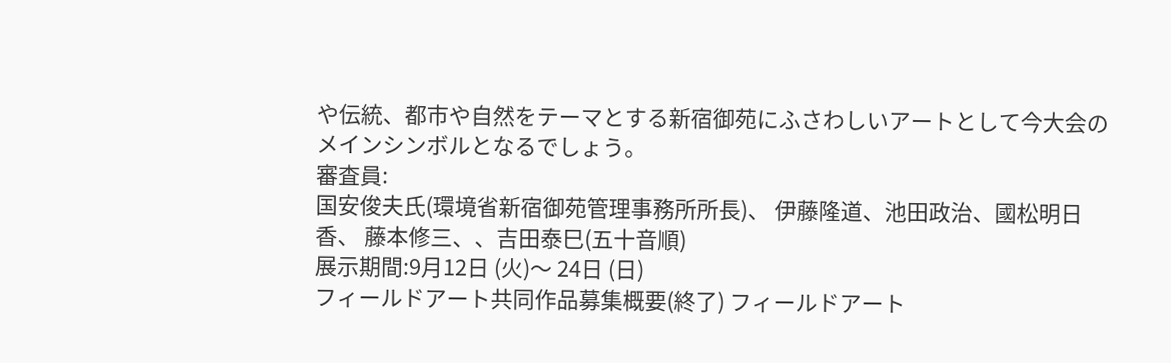や伝統、都市や自然をテーマとする新宿御苑にふさわしいアートとして今大会のメインシンボルとなるでしょう。
審査員:
国安俊夫氏(環境省新宿御苑管理事務所所長)、 伊藤隆道、池田政治、國松明日香、 藤本修三、、吉田泰巳(五十音順)
展示期間:9月12日 (火)〜 24日 (日)
フィールドアート共同作品募集概要(終了) フィールドアート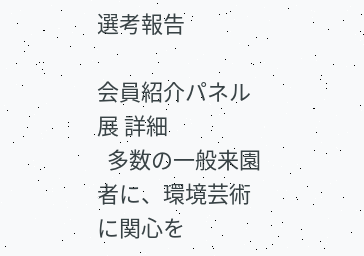選考報告

会員紹介パネル展 詳細
  多数の一般来園者に、環境芸術に関心を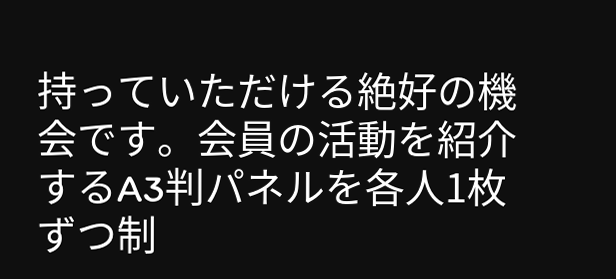持っていただける絶好の機会です。会員の活動を紹介するA3判パネルを各人1枚ずつ制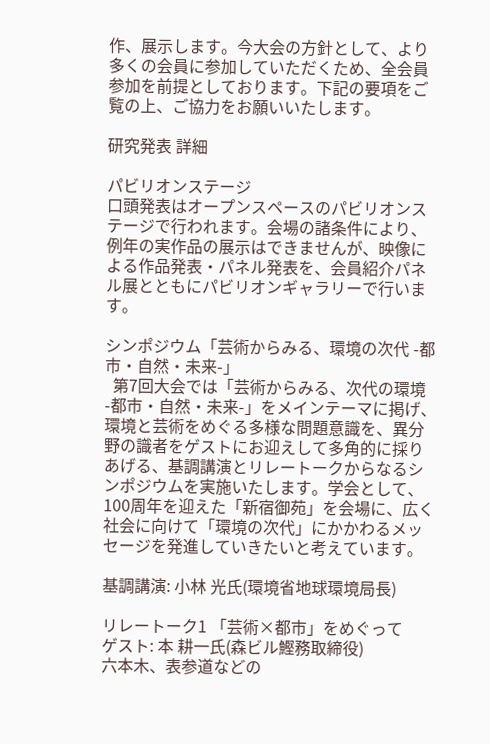作、展示します。今大会の方針として、より多くの会員に参加していただくため、全会員参加を前提としております。下記の要項をご覧の上、ご協力をお願いいたします。

研究発表 詳細

パビリオンステージ
口頭発表はオープンスペースのパビリオンステージで行われます。会場の諸条件により、例年の実作品の展示はできませんが、映像による作品発表・パネル発表を、会員紹介パネル展とともにパビリオンギャラリーで行います。

シンポジウム「芸術からみる、環境の次代 -都市・自然・未来-」
  第7回大会では「芸術からみる、次代の環境 -都市・自然・未来-」をメインテーマに掲げ、環境と芸術をめぐる多様な問題意識を、異分野の識者をゲストにお迎えして多角的に採りあげる、基調講演とリレートークからなるシンポジウムを実施いたします。学会として、100周年を迎えた「新宿御苑」を会場に、広く社会に向けて「環境の次代」にかかわるメッセージを発進していきたいと考えています。

基調講演: 小林 光氏(環境省地球環境局長)

リレートーク1 「芸術×都市」をめぐって
ゲスト: 本 耕一氏(森ビル鰹務取締役)
六本木、表参道などの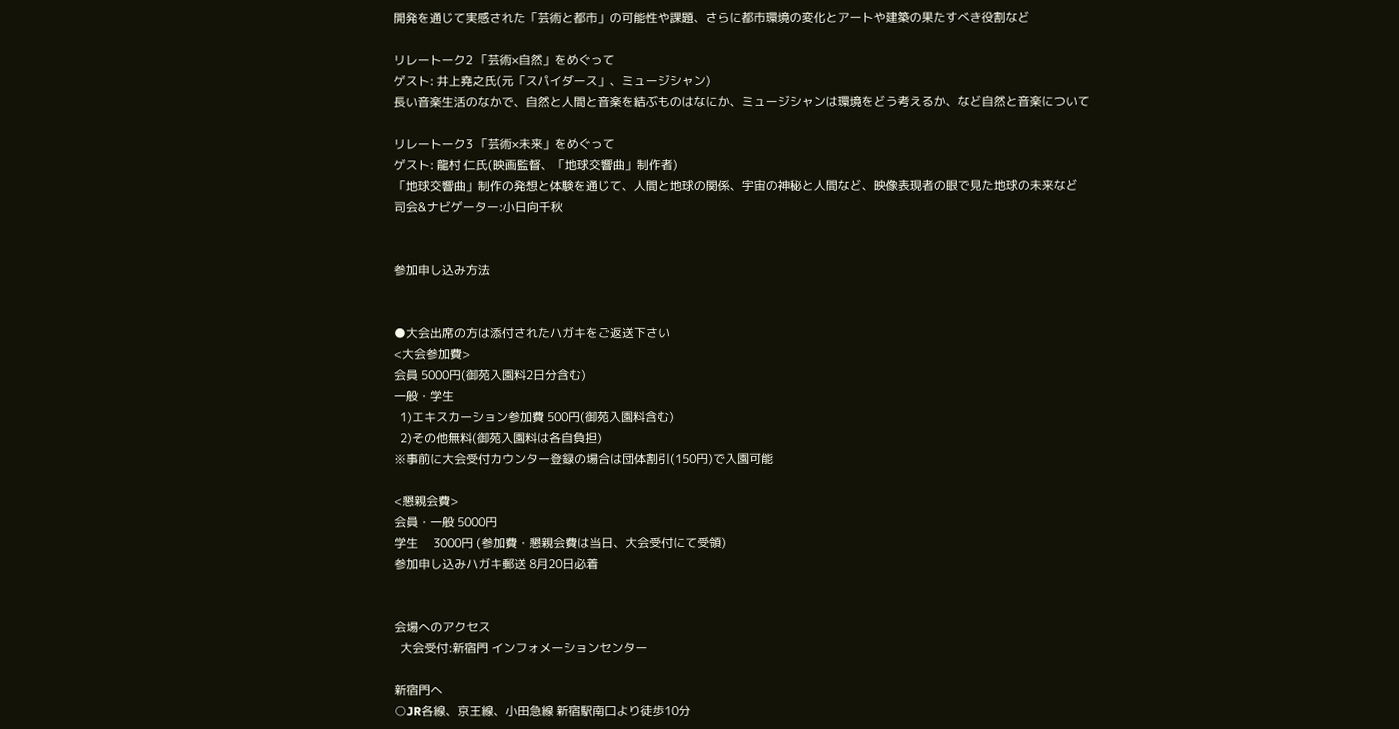開発を通じて実感された「芸術と都市」の可能性や課題、さらに都市環境の変化とアートや建築の果たすべき役割など

リレートーク2 「芸術×自然」をめぐって
ゲスト: 井上堯之氏(元「スパイダース」、ミュージシャン)
長い音楽生活のなかで、自然と人間と音楽を結ぶものはなにか、ミュージシャンは環境をどう考えるか、など自然と音楽について

リレートーク3 「芸術×未来」をめぐって
ゲスト: 龍村 仁氏(映画監督、「地球交響曲」制作者)
「地球交響曲」制作の発想と体験を通じて、人間と地球の関係、宇宙の神秘と人間など、映像表現者の眼で見た地球の未来など
司会&ナビゲーター:小日向千秋


参加申し込み方法


●大会出席の方は添付されたハガキをご返送下さい
<大会参加費>
会員 5000円(御苑入園料2日分含む)
一般・学生
  1)エキスカーション参加費 500円(御苑入園料含む)
  2)その他無料(御苑入園料は各自負担)
※事前に大会受付カウンター登録の場合は団体割引(150円)で入園可能

<懇親会費>
会員・一般 5000円
学生     3000円 (参加費・懇親会費は当日、大会受付にて受領)
参加申し込みハガキ郵送 8月20日必着


会場へのアクセス
  大会受付:新宿門 インフォメーションセンター

新宿門へ
○JR各線、京王線、小田急線 新宿駅南口より徒歩10分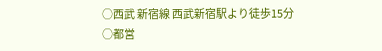○西武 新宿線 西武新宿駅より徒歩15分
○都営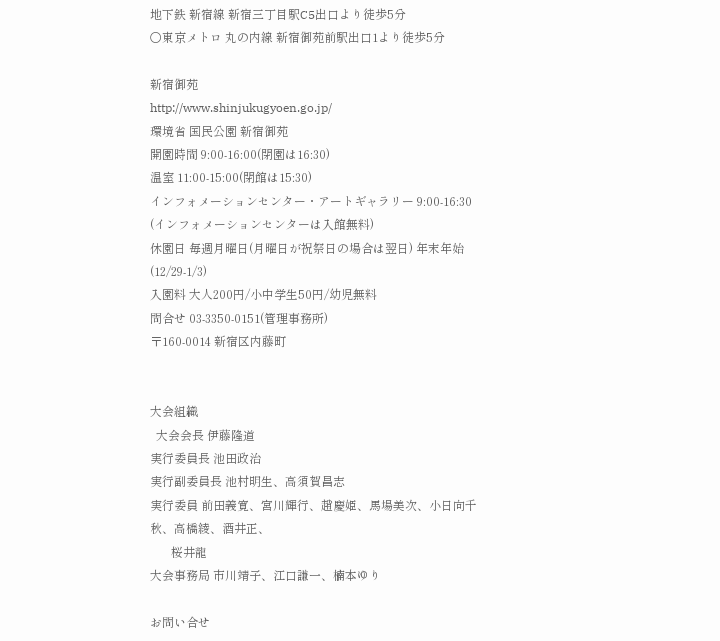地下鉄 新宿線 新宿三丁目駅C5出口より徒歩5分
○東京メトロ 丸の内線 新宿御苑前駅出口1より徒歩5分

新宿御苑
http://www.shinjukugyoen.go.jp/
環境省 国民公園 新宿御苑
開園時間 9:00-16:00(閉園は16:30)
温室 11:00-15:00(閉館は15:30)
インフォメーションセンター・アートギャラリー 9:00-16:30
(インフォメーションセンターは入館無料)
休園日 毎週月曜日(月曜日が祝祭日の場合は翌日) 年末年始(12/29-1/3)
入園料 大人200円/小中学生50円/幼児無料
問合せ 03-3350-0151(管理事務所)
〒160-0014 新宿区内藤町


大会組織
  大会会長 伊藤隆道
実行委員長 池田政治
実行副委員長 池村明生、高須賀昌志
実行委員 前田義寛、宮川輝行、趙慶姫、馬場美次、小日向千秋、高橋綾、酒井正、
       桜井龍
大会事務局 市川靖子、江口謙一、楠本ゆり

お問い合せ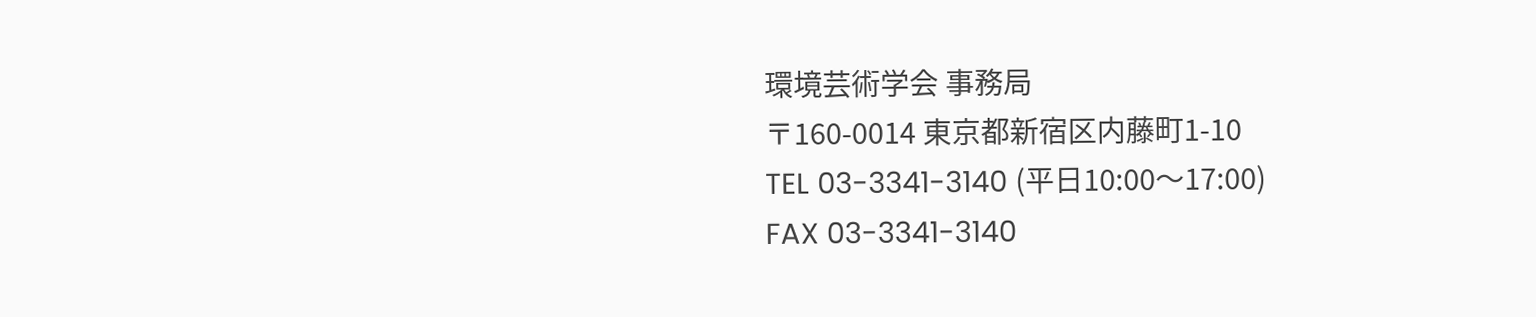環境芸術学会 事務局
〒160-0014 東京都新宿区内藤町1-10
TEL 03-3341-3140 (平日10:00〜17:00)
FAX 03-3341-3140